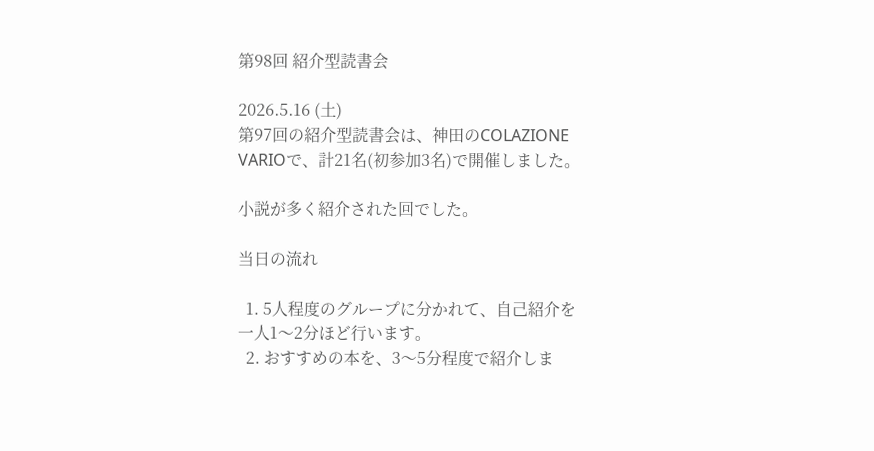第98回 紹介型読書会

2026.5.16 (土)
第97回の紹介型読書会は、神田のCOLAZIONE VARIOで、計21名(初参加3名)で開催しました。

小説が多く紹介された回でした。

当日の流れ

  1. 5人程度のグループに分かれて、自己紹介を一人1〜2分ほど行います。
  2. おすすめの本を、3〜5分程度で紹介しま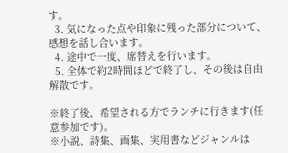す。
  3. 気になった点や印象に残った部分について、感想を話し合います。
  4. 途中で一度、席替えを行います。
  5. 全体で約2時間ほどで終了し、その後は自由解散です。

※終了後、希望される方でランチに行きます(任意参加です)。
※小説、詩集、画集、実用書などジャンルは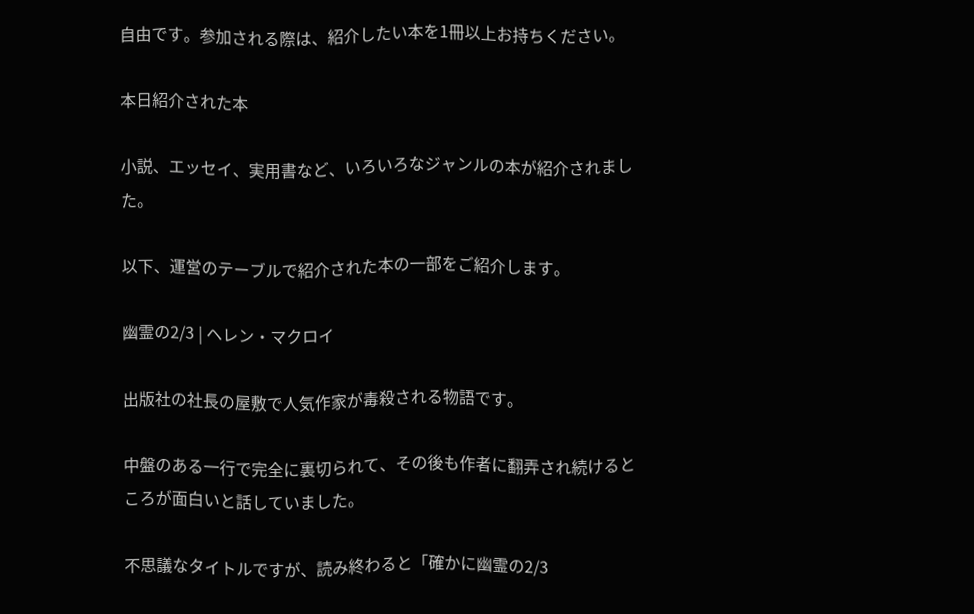自由です。参加される際は、紹介したい本を1冊以上お持ちください。

本日紹介された本

小説、エッセイ、実用書など、いろいろなジャンルの本が紹介されました。

以下、運営のテーブルで紹介された本の一部をご紹介します。

幽霊の2/3 | ヘレン・マクロイ

出版社の社長の屋敷で人気作家が毒殺される物語です。

中盤のある一行で完全に裏切られて、その後も作者に翻弄され続けるところが面白いと話していました。

不思議なタイトルですが、読み終わると「確かに幽霊の2/3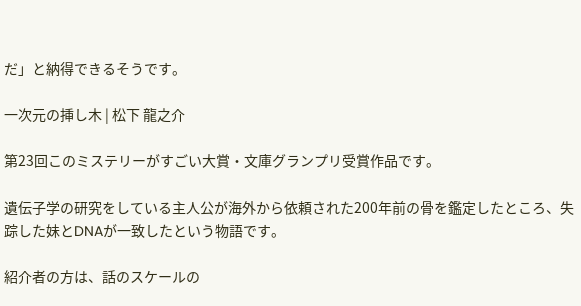だ」と納得できるそうです。

一次元の挿し木 | 松下 龍之介

第23回このミステリーがすごい大賞・文庫グランプリ受賞作品です。

遺伝子学の研究をしている主人公が海外から依頼された200年前の骨を鑑定したところ、失踪した妹とDNAが一致したという物語です。

紹介者の方は、話のスケールの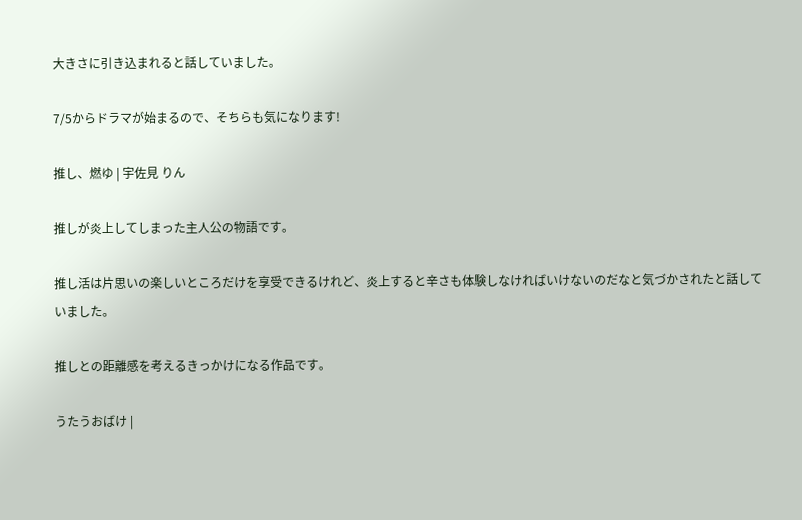大きさに引き込まれると話していました。

7/5からドラマが始まるので、そちらも気になります!

推し、燃ゆ | 宇佐見 りん

推しが炎上してしまった主人公の物語です。

推し活は片思いの楽しいところだけを享受できるけれど、炎上すると辛さも体験しなければいけないのだなと気づかされたと話していました。

推しとの距離感を考えるきっかけになる作品です。

うたうおばけ |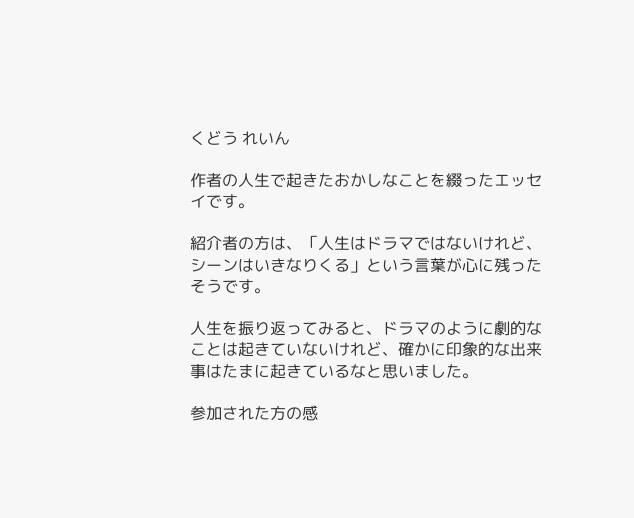くどう れいん

作者の人生で起きたおかしなことを綴ったエッセイです。

紹介者の方は、「人生はドラマではないけれど、シーンはいきなりくる」という言葉が心に残ったそうです。

人生を振り返ってみると、ドラマのように劇的なことは起きていないけれど、確かに印象的な出来事はたまに起きているなと思いました。

参加された方の感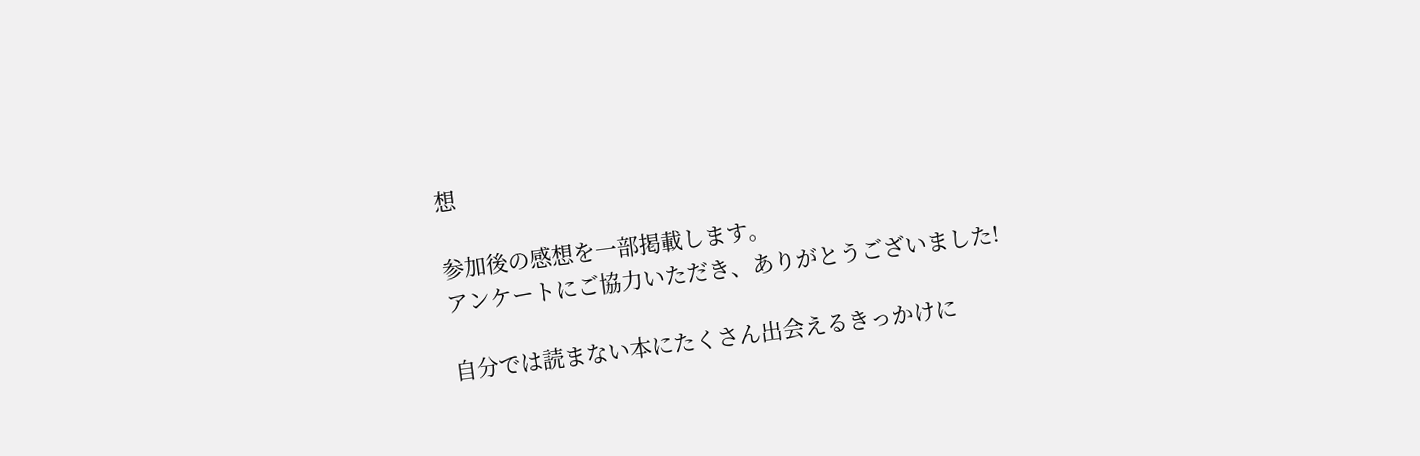想

参加後の感想を一部掲載します。
アンケートにご協力いただき、ありがとうございました!

自分では読まない本にたくさん出会えるきっかけに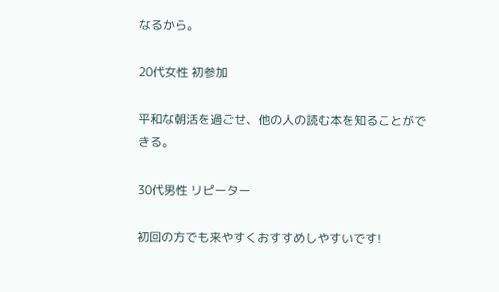なるから。

20代女性 初参加

平和な朝活を過ごせ、他の人の読む本を知ることができる。

30代男性 リピーター

初回の方でも来やすくおすすめしやすいです!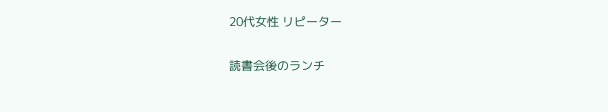20代女性 リピーター

読書会後のランチ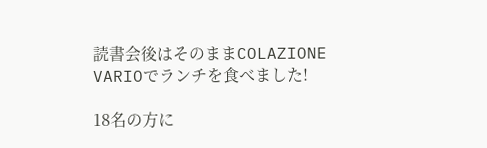読書会後はそのままCOLAZIONE VARIOでランチを食べました!

18名の方に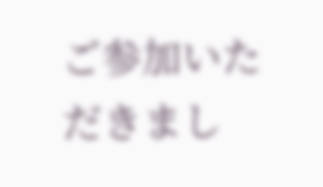ご参加いただきまし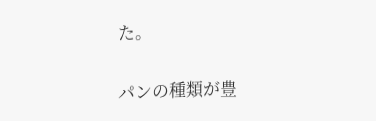た。

パンの種類が豊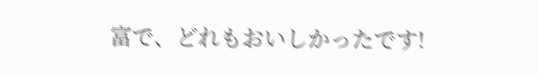富で、どれもおいしかったです!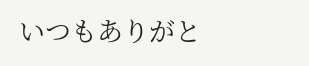いつもありがと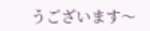うございます〜